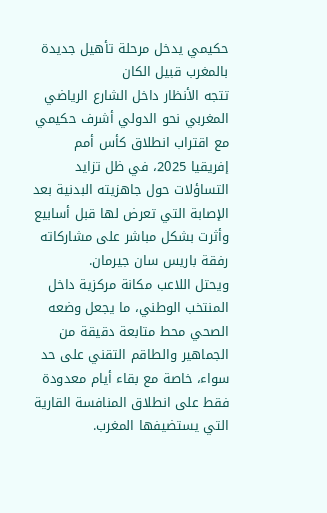حكيمي يدخل مرحلة تأهيل جديدة بالمغرب قبيل الكان
تتجه الأنظار داخل الشارع الرياضي المغربي نحو الدولي أشرف حكيمي مع اقتراب انطلاق كأس أمم إفريقيا 2025، في ظل تزايد التساؤلات حول جاهزيته البدنية بعد الإصابة التي تعرض لها قبل أسابيع وأثرت بشكل مباشر على مشاركاته رفقة باريس سان جيرمان.
ويحتل اللاعب مكانة مركزية داخل المنتخب الوطني، ما يجعل وضعه الصحي محط متابعة دقيقة من الجماهير والطاقم التقني على حد سواء، خاصة مع بقاء أيام معدودة فقط على انطلاق المنافسة القارية التي يستضيفها المغرب.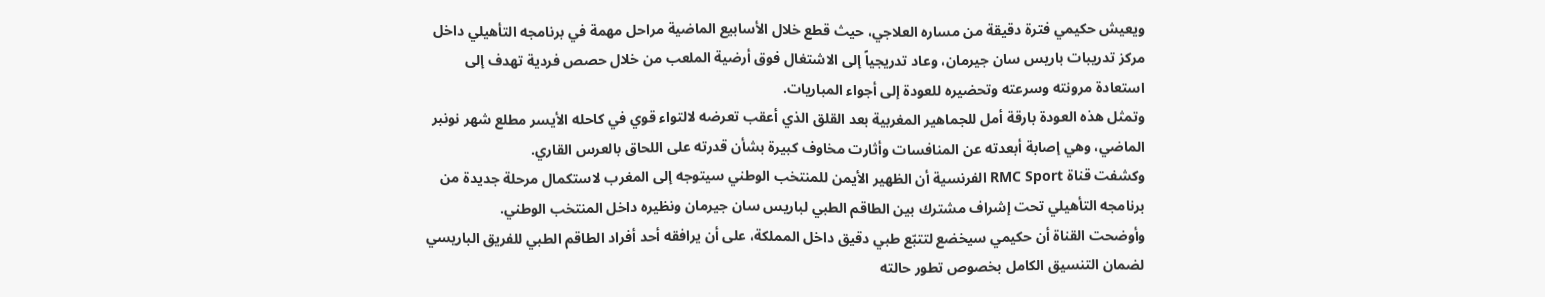ويعيش حكيمي فترة دقيقة من مساره العلاجي، حيث قطع خلال الأسابيع الماضية مراحل مهمة في برنامجه التأهيلي داخل مركز تدريبات باريس سان جيرمان، وعاد تدريجياً إلى الاشتغال فوق أرضية الملعب من خلال حصص فردية تهدف إلى استعادة مرونته وسرعته وتحضيره للعودة إلى أجواء المباريات.
وتمثل هذه العودة بارقة أمل للجماهير المغربية بعد القلق الذي أعقب تعرضه لالتواء قوي في كاحله الأيسر مطلع شهر نونبر الماضي، وهي إصابة أبعدته عن المنافسات وأثارت مخاوف كبيرة بشأن قدرته على اللحاق بالعرس القاري.
وكشفت قناة RMC Sport الفرنسية أن الظهير الأيمن للمنتخب الوطني سيتوجه إلى المغرب لاستكمال مرحلة جديدة من برنامجه التأهيلي تحت إشراف مشترك بين الطاقم الطبي لباريس سان جيرمان ونظيره داخل المنتخب الوطني.
وأوضحت القناة أن حكيمي سيخضع لتتبّع طبي دقيق داخل المملكة، على أن يرافقه أحد أفراد الطاقم الطبي للفريق الباريسي لضمان التنسيق الكامل بخصوص تطور حالته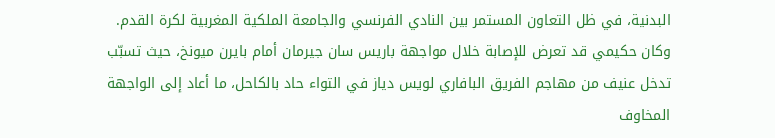البدنية، في ظل التعاون المستمر بين النادي الفرنسي والجامعة الملكية المغربية لكرة القدم.
وكان حكيمي قد تعرض للإصابة خلال مواجهة باريس سان جيرمان أمام بايرن ميونخ، حيث تسبّب تدخل عنيف من مهاجم الفريق البافاري لويس دياز في التواء حاد بالكاحل، ما أعاد إلى الواجهة المخاوف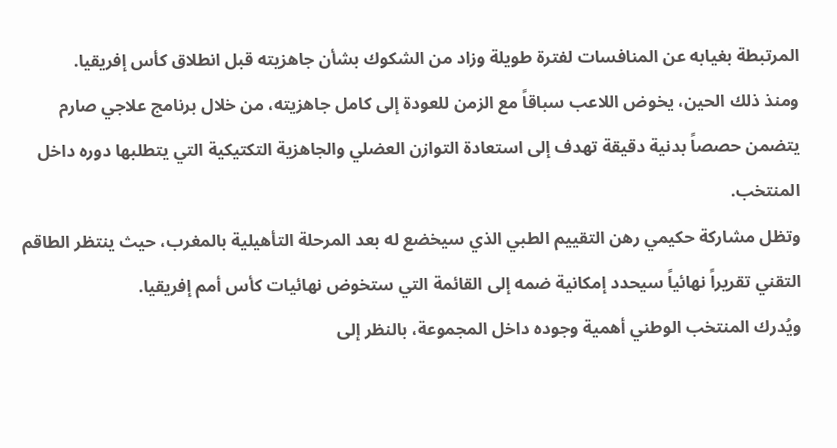المرتبطة بغيابه عن المنافسات لفترة طويلة وزاد من الشكوك بشأن جاهزيته قبل انطلاق كأس إفريقيا.
ومنذ ذلك الحين، يخوض اللاعب سباقاً مع الزمن للعودة إلى كامل جاهزيته، من خلال برنامج علاجي صارم يتضمن حصصاً بدنية دقيقة تهدف إلى استعادة التوازن العضلي والجاهزية التكتيكية التي يتطلبها دوره داخل المنتخب.
وتظل مشاركة حكيمي رهن التقييم الطبي الذي سيخضع له بعد المرحلة التأهيلية بالمغرب، حيث ينتظر الطاقم التقني تقريراً نهائياً سيحدد إمكانية ضمه إلى القائمة التي ستخوض نهائيات كأس أمم إفريقيا.
ويُدرك المنتخب الوطني أهمية وجوده داخل المجموعة، بالنظر إلى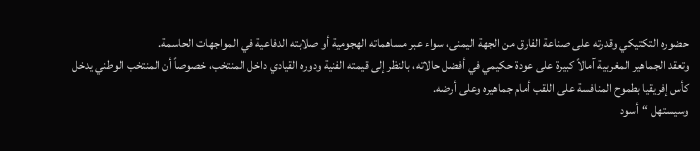حضوره التكتيكي وقدرته على صناعة الفارق من الجهة اليمنى، سواء عبر مساهماته الهجومية أو صلابته الدفاعية في المواجهات الحاسمة.
وتعقد الجماهير المغربية آمالاً كبيرة على عودة حكيمي في أفضل حالاته، بالنظر إلى قيمته الفنية ودوره القيادي داخل المنتخب، خصوصاً أن المنتخب الوطني يدخل كأس إفريقيا بطموح المنافسة على اللقب أمام جماهيره وعلى أرضه.
وسيستهل “أسود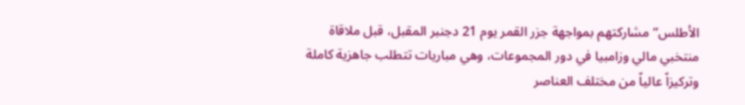الأطلس” مشاركتهم بمواجهة جزر القمر يوم 21 دجنبر المقبل، قبل ملاقاة منتخبي مالي وزامبيا في دور المجموعات، وهي مباريات تتطلب جاهزية كاملة وتركيزاً عالياً من مختلف العناصر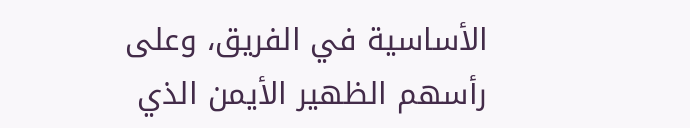الأساسية في الفريق، وعلى رأسهم الظهير الأيمن الذي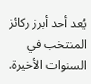يُعد أحد أبرز ركائز المنتخب في السنوات الأخيرة.